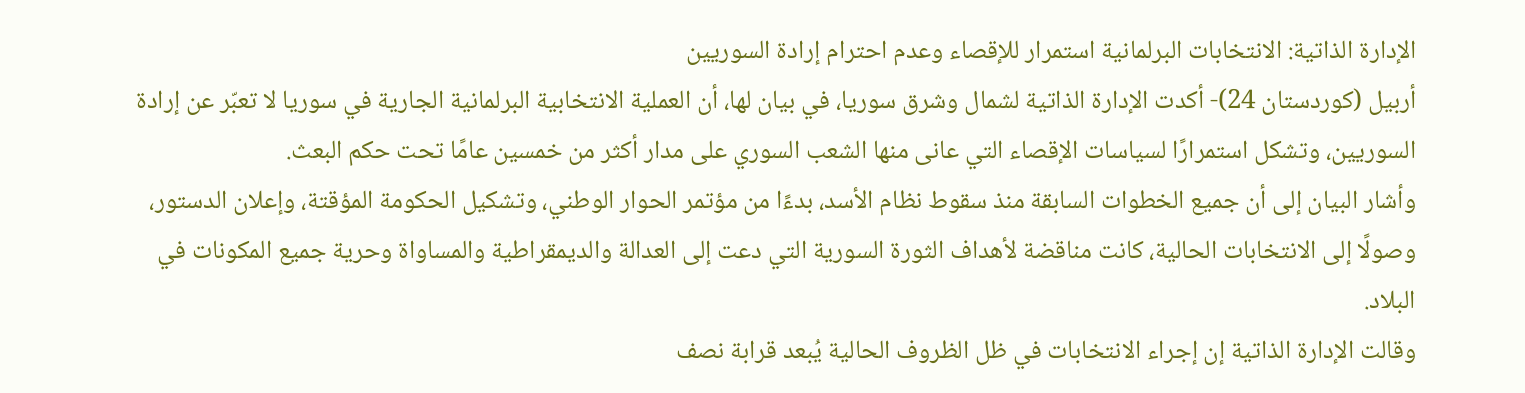الإدارة الذاتية: الانتخابات البرلمانية استمرار للإقصاء وعدم احترام إرادة السوريين
أربيل (كوردستان 24)- أكدت الإدارة الذاتية لشمال وشرق سوريا، في بيان لها، أن العملية الانتخابية البرلمانية الجارية في سوريا لا تعبّر عن إرادة السوريين، وتشكل استمرارًا لسياسات الإقصاء التي عانى منها الشعب السوري على مدار أكثر من خمسين عامًا تحت حكم البعث.
وأشار البيان إلى أن جميع الخطوات السابقة منذ سقوط نظام الأسد، بدءًا من مؤتمر الحوار الوطني، وتشكيل الحكومة المؤقتة، وإعلان الدستور، وصولًا إلى الانتخابات الحالية، كانت مناقضة لأهداف الثورة السورية التي دعت إلى العدالة والديمقراطية والمساواة وحرية جميع المكونات في البلاد.
وقالت الإدارة الذاتية إن إجراء الانتخابات في ظل الظروف الحالية يُبعد قرابة نصف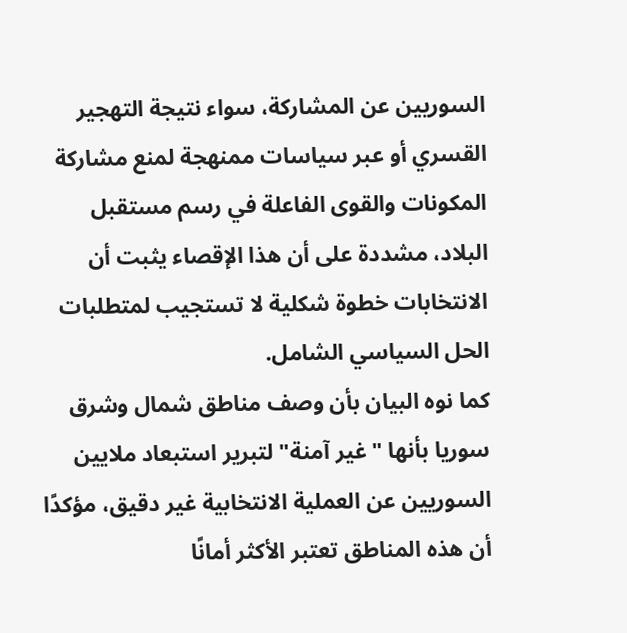السوريين عن المشاركة، سواء نتيجة التهجير القسري أو عبر سياسات ممنهجة لمنع مشاركة المكونات والقوى الفاعلة في رسم مستقبل البلاد، مشددة على أن هذا الإقصاء يثبت أن الانتخابات خطوة شكلية لا تستجيب لمتطلبات الحل السياسي الشامل.
كما نوه البيان بأن وصف مناطق شمال وشرق سوريا بأنها "غير آمنة" لتبرير استبعاد ملايين السوريين عن العملية الانتخابية غير دقيق، مؤكدًا أن هذه المناطق تعتبر الأكثر أمانًا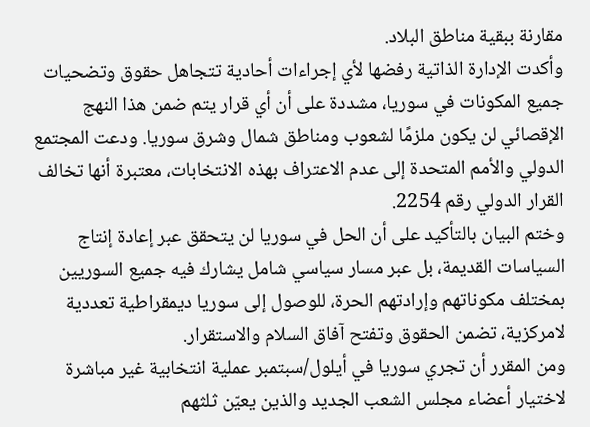مقارنة ببقية مناطق البلاد.
وأكدت الإدارة الذاتية رفضها لأي إجراءات أحادية تتجاهل حقوق وتضحيات جميع المكونات في سوريا، مشددة على أن أي قرار يتم ضمن هذا النهج الإقصائي لن يكون ملزمًا لشعوب ومناطق شمال وشرق سوريا. ودعت المجتمع الدولي والأمم المتحدة إلى عدم الاعتراف بهذه الانتخابات، معتبرة أنها تخالف القرار الدولي رقم 2254.
وختم البيان بالتأكيد على أن الحل في سوريا لن يتحقق عبر إعادة إنتاج السياسات القديمة، بل عبر مسار سياسي شامل يشارك فيه جميع السوريين بمختلف مكوناتهم وإرادتهم الحرة، للوصول إلى سوريا ديمقراطية تعددية لامركزية، تضمن الحقوق وتفتح آفاق السلام والاستقرار.
ومن المقرر أن تجري سوريا في أيلول/سبتمبر عملية انتخابية غير مباشرة لاختيار أعضاء مجلس الشعب الجديد والذين يعيّن ثلثهم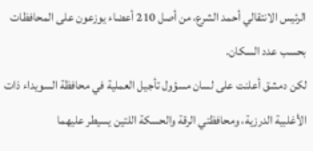الرئيس الانتقالي أحمد الشرع، من أصل 210 أعضاء يوزعون على المحافظات بحسب عدد السكان.
لكن دمشق أعلنت على لسان مسؤول تأجيل العملية في محافظة السويداء ذات الأغلبية الدرزية، ومحافظتي الرقة والحسكة اللتين يسيطر عليهما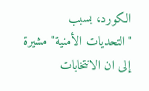الكورد، بسبب "التحديات الأمنية" مشيرة إلى ان الانتخابات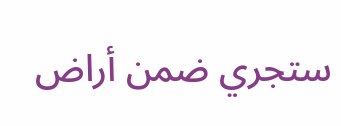ستجري ضمن أراض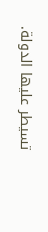تسيطر عليها الدولة.